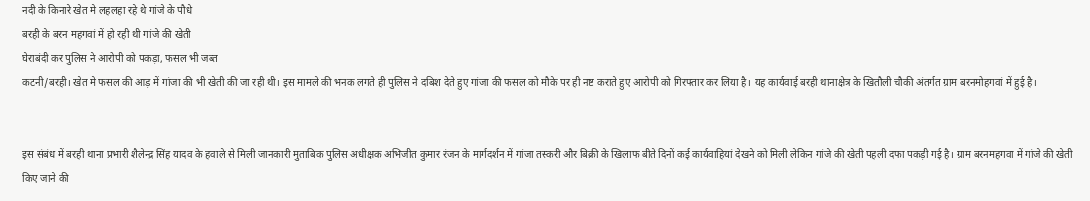नदी के किनारे खेत मे लहलहा रहे थे गांजे के पौधे
बरही के बरन महगवां में हो रही थी गांजे की खेती
घेराबंदी कर पुलिस ने आरोपी को पकड़ा, फसल भी जब्त
कटनी/बरही। खेत मे फसल की आड़ में गांजा की भी खेती की जा रही थी। इस मामले की भनक लगते ही पुलिस ने दबिश देते हुए गांजा की फसल को मौके पर ही नष्ट कराते हुए आरोपी को गिरफ्तार कर लिया है। यह कार्यवाई बरही थानाक्षेत्र के खितौली चौकी अंतर्गत ग्राम बरनमोहगवां में हुई है।


इस संबंध में बरही थाना प्रभारी शैलेन्द्र सिंह यादव के हवाले से मिली जानकारी मुताबिक पुलिस अधीक्षक अभिजीत कुमार रंजन के मार्गदर्शन में गांजा तस्करी और बिक्री के खिलाफ बीते दिनों कई कार्यवाहियां देखने को मिली लेकिन गांजे की खेती पहली दफा पकड़ी गई है। ग्राम बरनमहगवा में गांजे की खेती किए जाने की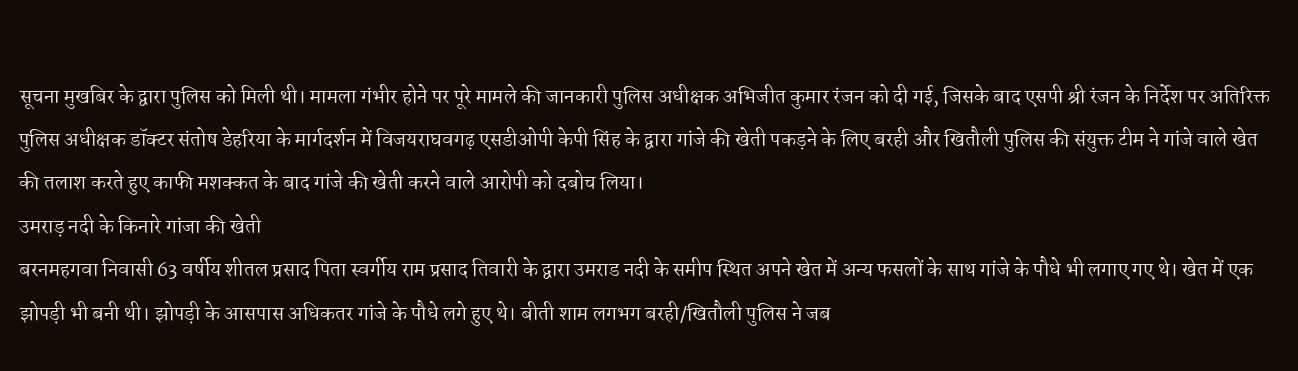सूचना मुखबिर के द्वारा पुलिस को मिली थी। मामला गंभीर होने पर पूरे मामले की जानकारी पुलिस अधीक्षक अभिजीत कुमार रंजन को दी गई, जिसके बाद एसपी श्री रंजन के निर्देश पर अतिरिक्त पुलिस अधीक्षक डॉक्टर संतोष डेहरिया के मार्गदर्शन में विजयराघवगढ़ एसडीओपी केपी सिंह के द्वारा गांजे की खेती पकड़ने के लिए बरही और खितौली पुलिस की संयुक्त टीम ने गांजे वाले खेत की तलाश करते हुए काफी मशक्कत के बाद गांजे की खेती करने वाले आरोपी को दबोच लिया।
उमराड़ नदी के किनारे गांजा की खेती
बरनमहगवा निवासी 63 वर्षीय शीतल प्रसाद पिता स्वर्गीय राम प्रसाद तिवारी के द्वारा उमराड नदी के समीप स्थित अपने खेत में अन्य फसलों के साथ गांजे के पौधे भी लगाए गए थे। खेत में एक झोपड़ी भी बनी थी। झोपड़ी के आसपास अधिकतर गांजे के पौधे लगे हुए थे। बीती शाम लगभग बरही/खितौली पुलिस ने जब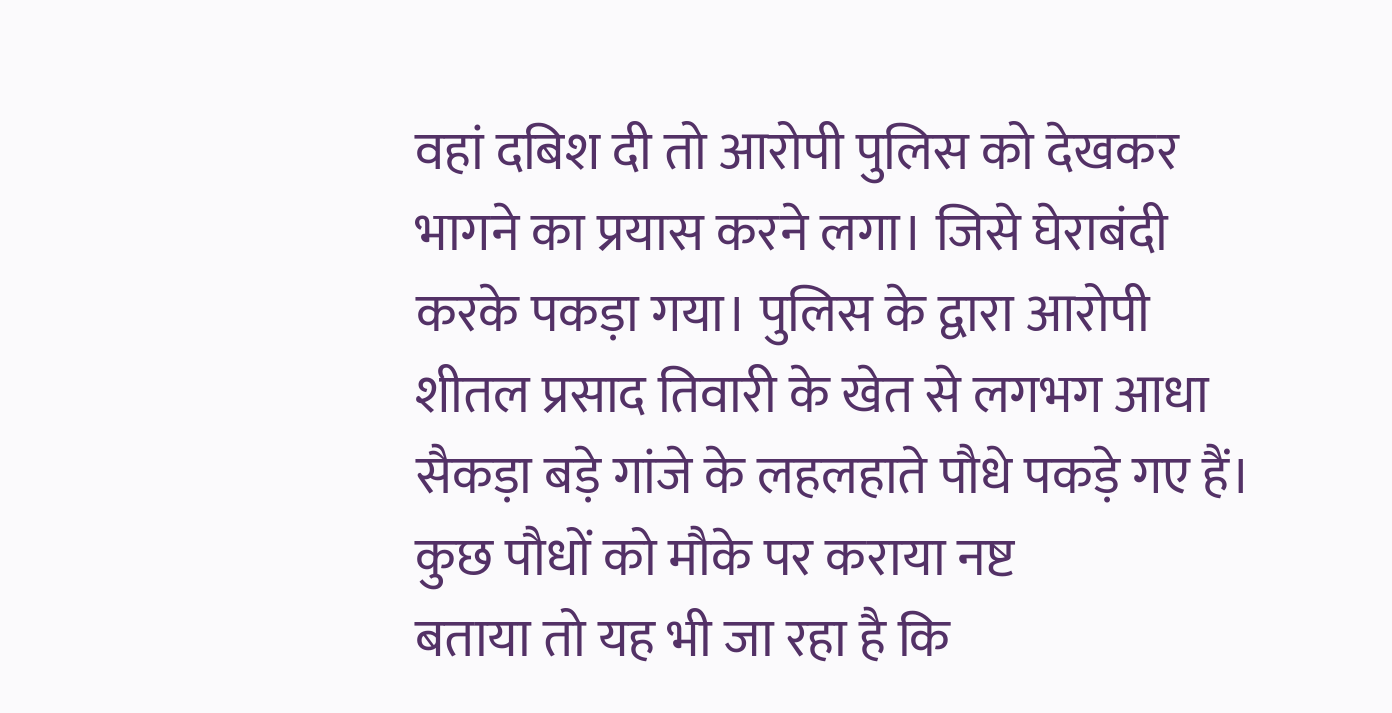वहां दबिश दी तो आरोपी पुलिस को देखकर भागने का प्रयास करने लगा। जिसे घेराबंदी करके पकड़ा गया। पुलिस के द्वारा आरोपी शीतल प्रसाद तिवारी के खेत से लगभग आधा सैकड़ा बड़े गांजे के लहलहाते पौधे पकड़े गए हैं।
कुछ पौधों को मौके पर कराया नष्ट
बताया तो यह भी जा रहा है कि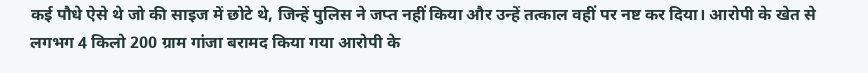कई पौधे ऐसे थे जो की साइज में छोटे थे, जिन्हें पुलिस ने जप्त नहीं किया और उन्हें तत्काल वहीं पर नष्ट कर दिया। आरोपी के खेत से लगभग 4 किलो 200 ग्राम गांजा बरामद किया गया आरोपी के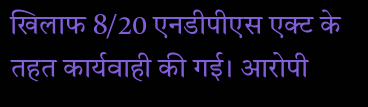खिलाफ 8/20 एनडीपीएस एक्ट के तहत कार्यवाही की गई। आरोपी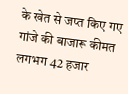के खेत से जप्त किए गए गांजे की बाजारू कीमत लगभग 42 हजार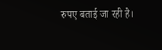रुपए बताई जा रही है।